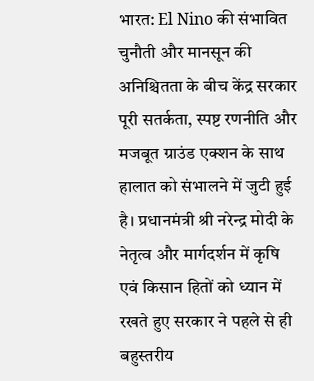भारत: El Nino की संभावित चुनौती और मानसून की अनिश्चितता के बीच केंद्र सरकार पूरी सतर्कता, स्पष्ट रणनीति और मजबूत ग्राउंड एक्शन के साथ हालात को संभालने में जुटी हुई है। प्रधानमंत्री श्री नरेन्द्र मोदी के नेतृत्व और मार्गदर्शन में कृषि एवं किसान हितों को ध्यान में रखते हुए सरकार ने पहले से ही बहुस्तरीय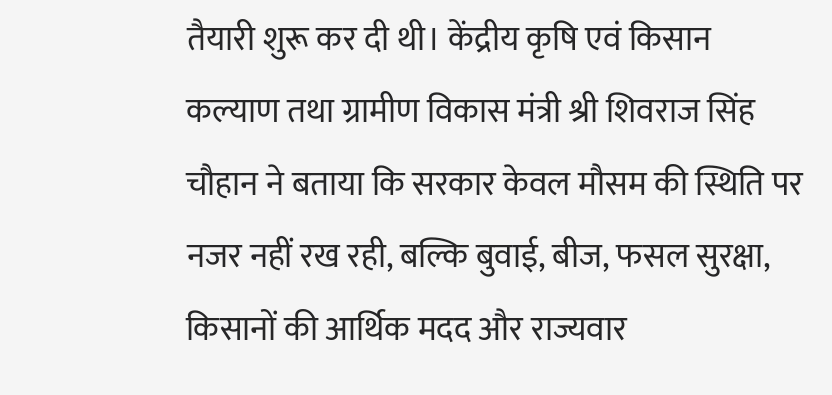तैयारी शुरू कर दी थी। केंद्रीय कृषि एवं किसान कल्याण तथा ग्रामीण विकास मंत्री श्री शिवराज सिंह चौहान ने बताया कि सरकार केवल मौसम की स्थिति पर नजर नहीं रख रही, बल्कि बुवाई, बीज, फसल सुरक्षा, किसानों की आर्थिक मदद और राज्यवार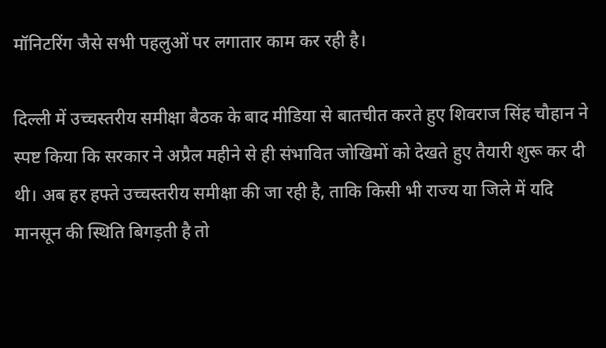मॉनिटरिंग जैसे सभी पहलुओं पर लगातार काम कर रही है।

दिल्ली में उच्चस्तरीय समीक्षा बैठक के बाद मीडिया से बातचीत करते हुए शिवराज सिंह चौहान ने स्पष्ट किया कि सरकार ने अप्रैल महीने से ही संभावित जोखिमों को देखते हुए तैयारी शुरू कर दी थी। अब हर हफ्ते उच्चस्तरीय समीक्षा की जा रही है, ताकि किसी भी राज्य या जिले में यदि मानसून की स्थिति बिगड़ती है तो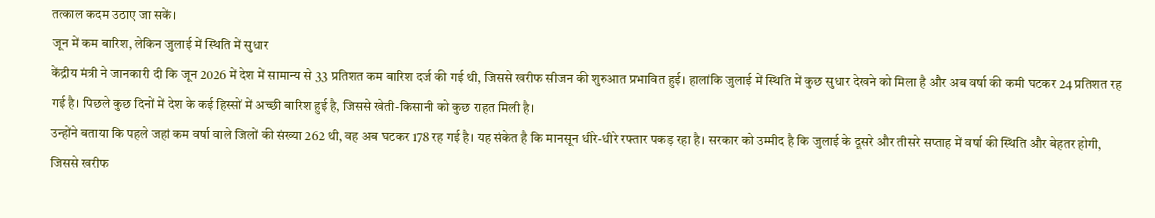तत्काल कदम उठाए जा सकें।
जून में कम बारिश, लेकिन जुलाई में स्थिति में सुधार
केंद्रीय मंत्री ने जानकारी दी कि जून 2026 में देश में सामान्य से 33 प्रतिशत कम बारिश दर्ज की गई थी, जिससे खरीफ सीजन की शुरुआत प्रभावित हुई। हालांकि जुलाई में स्थिति में कुछ सुधार देखने को मिला है और अब वर्षा की कमी घटकर 24 प्रतिशत रह गई है। पिछले कुछ दिनों में देश के कई हिस्सों में अच्छी बारिश हुई है, जिससे खेती-किसानी को कुछ राहत मिली है।
उन्होंने बताया कि पहले जहां कम वर्षा वाले जिलों की संख्या 262 थी, वह अब घटकर 178 रह गई है। यह संकेत है कि मानसून धीरे-धीरे रफ्तार पकड़ रहा है। सरकार को उम्मीद है कि जुलाई के दूसरे और तीसरे सप्ताह में वर्षा की स्थिति और बेहतर होगी, जिससे खरीफ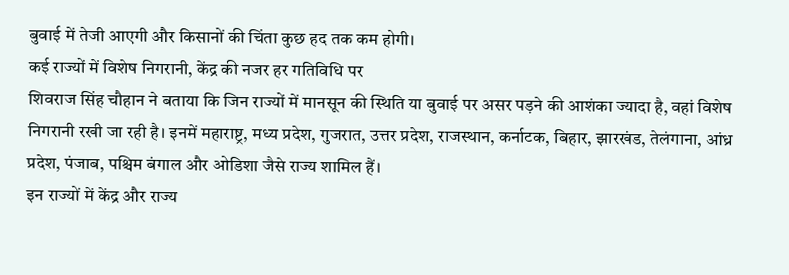बुवाई में तेजी आएगी और किसानों की चिंता कुछ हद तक कम होगी।
कई राज्यों में विशेष निगरानी, केंद्र की नजर हर गतिविधि पर
शिवराज सिंह चौहान ने बताया कि जिन राज्यों में मानसून की स्थिति या बुवाई पर असर पड़ने की आशंका ज्यादा है, वहां विशेष निगरानी रखी जा रही है। इनमें महाराष्ट्र, मध्य प्रदेश, गुजरात, उत्तर प्रदेश, राजस्थान, कर्नाटक, बिहार, झारखंड, तेलंगाना, आंध्र प्रदेश, पंजाब, पश्चिम बंगाल और ओडिशा जैसे राज्य शामिल हैं।
इन राज्यों में केंद्र और राज्य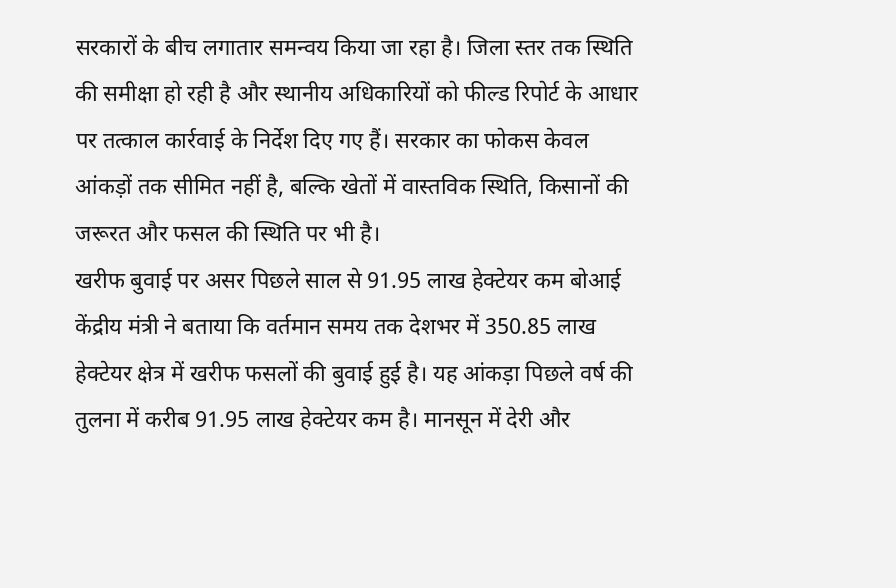सरकारों के बीच लगातार समन्वय किया जा रहा है। जिला स्तर तक स्थिति की समीक्षा हो रही है और स्थानीय अधिकारियों को फील्ड रिपोर्ट के आधार पर तत्काल कार्रवाई के निर्देश दिए गए हैं। सरकार का फोकस केवल आंकड़ों तक सीमित नहीं है, बल्कि खेतों में वास्तविक स्थिति, किसानों की जरूरत और फसल की स्थिति पर भी है।
खरीफ बुवाई पर असर पिछले साल से 91.95 लाख हेक्टेयर कम बोआई
केंद्रीय मंत्री ने बताया कि वर्तमान समय तक देशभर में 350.85 लाख हेक्टेयर क्षेत्र में खरीफ फसलों की बुवाई हुई है। यह आंकड़ा पिछले वर्ष की तुलना में करीब 91.95 लाख हेक्टेयर कम है। मानसून में देरी और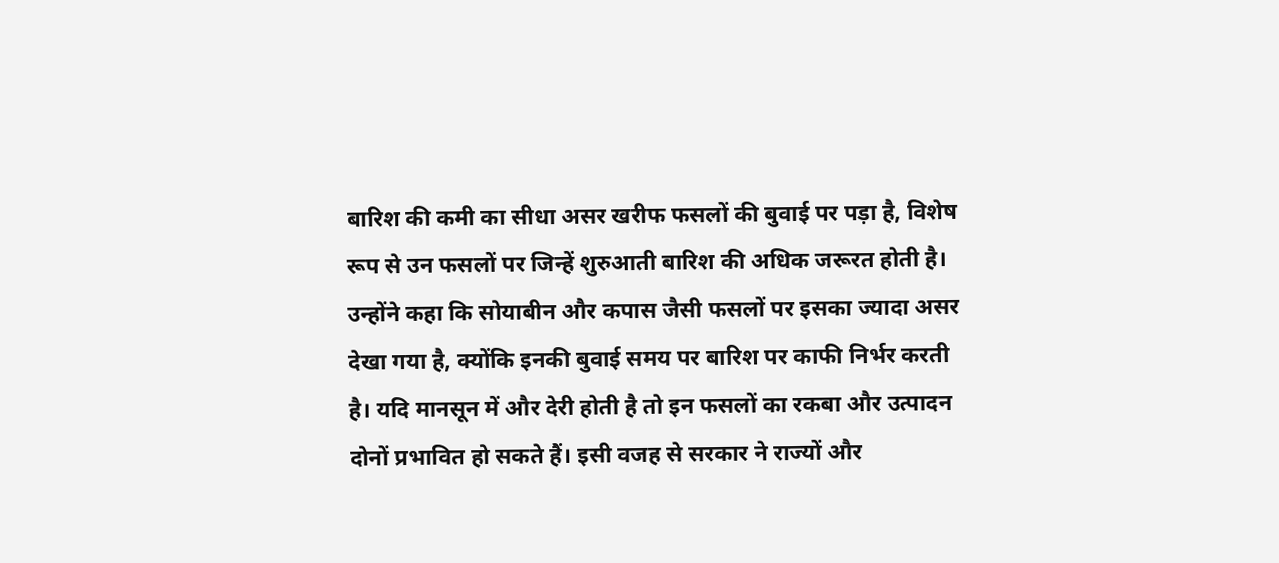बारिश की कमी का सीधा असर खरीफ फसलों की बुवाई पर पड़ा है, विशेष रूप से उन फसलों पर जिन्हें शुरुआती बारिश की अधिक जरूरत होती है।
उन्होंने कहा कि सोयाबीन और कपास जैसी फसलों पर इसका ज्यादा असर देखा गया है, क्योंकि इनकी बुवाई समय पर बारिश पर काफी निर्भर करती है। यदि मानसून में और देरी होती है तो इन फसलों का रकबा और उत्पादन दोनों प्रभावित हो सकते हैं। इसी वजह से सरकार ने राज्यों और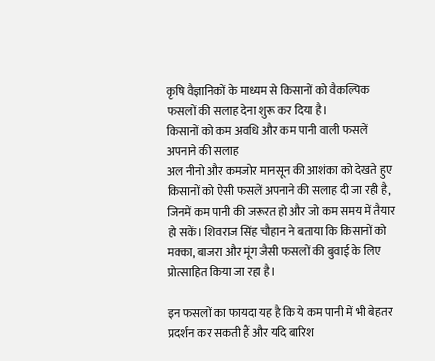कृषि वैज्ञानिकों के माध्यम से किसानों को वैकल्पिक फसलों की सलाह देना शुरू कर दिया है।
किसानों को कम अवधि और कम पानी वाली फसलें अपनाने की सलाह
अल नीनो और कमजोर मानसून की आशंका को देखते हुए किसानों को ऐसी फसलें अपनाने की सलाह दी जा रही है, जिनमें कम पानी की जरूरत हो और जो कम समय में तैयार हो सकें। शिवराज सिंह चौहान ने बताया कि किसानों को मक्का, बाजरा और मूंग जैसी फसलों की बुवाई के लिए प्रोत्साहित किया जा रहा है।

इन फसलों का फायदा यह है कि ये कम पानी में भी बेहतर प्रदर्शन कर सकती हैं और यदि बारिश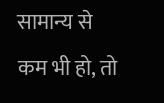सामान्य से कम भी हो, तो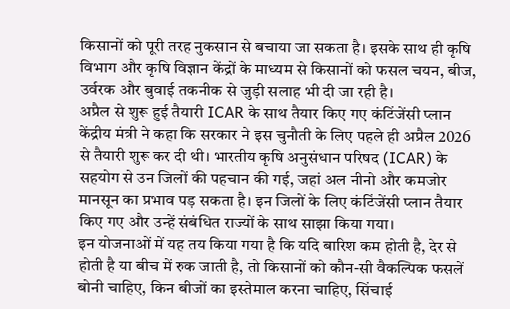किसानों को पूरी तरह नुकसान से बचाया जा सकता है। इसके साथ ही कृषि विभाग और कृषि विज्ञान केंद्रों के माध्यम से किसानों को फसल चयन, बीज, उर्वरक और बुवाई तकनीक से जुड़ी सलाह भी दी जा रही है।
अप्रैल से शुरू हुई तैयारी ICAR के साथ तैयार किए गए कंटिंजेंसी प्लान
केंद्रीय मंत्री ने कहा कि सरकार ने इस चुनौती के लिए पहले ही अप्रैल 2026 से तैयारी शुरू कर दी थी। भारतीय कृषि अनुसंधान परिषद (ICAR) के सहयोग से उन जिलों की पहचान की गई, जहां अल नीनो और कमजोर मानसून का प्रभाव पड़ सकता है। इन जिलों के लिए कंटिंजेंसी प्लान तैयार किए गए और उन्हें संबंधित राज्यों के साथ साझा किया गया।
इन योजनाओं में यह तय किया गया है कि यदि बारिश कम होती है, देर से होती है या बीच में रुक जाती है, तो किसानों को कौन-सी वैकल्पिक फसलें बोनी चाहिए, किन बीजों का इस्तेमाल करना चाहिए, सिंचाई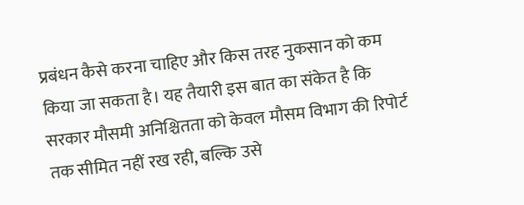प्रबंधन कैसे करना चाहिए और किस तरह नुकसान को कम किया जा सकता है। यह तैयारी इस बात का संकेत है कि सरकार मौसमी अनिश्चितता को केवल मौसम विभाग की रिपोर्ट तक सीमित नहीं रख रही, बल्कि उसे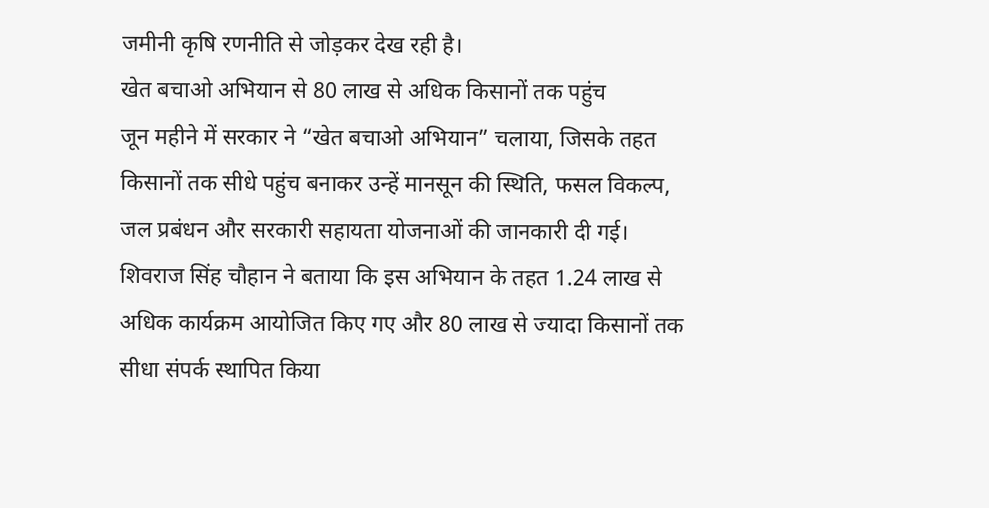जमीनी कृषि रणनीति से जोड़कर देख रही है।
खेत बचाओ अभियान से 80 लाख से अधिक किसानों तक पहुंच
जून महीने में सरकार ने “खेत बचाओ अभियान” चलाया, जिसके तहत किसानों तक सीधे पहुंच बनाकर उन्हें मानसून की स्थिति, फसल विकल्प, जल प्रबंधन और सरकारी सहायता योजनाओं की जानकारी दी गई। शिवराज सिंह चौहान ने बताया कि इस अभियान के तहत 1.24 लाख से अधिक कार्यक्रम आयोजित किए गए और 80 लाख से ज्यादा किसानों तक सीधा संपर्क स्थापित किया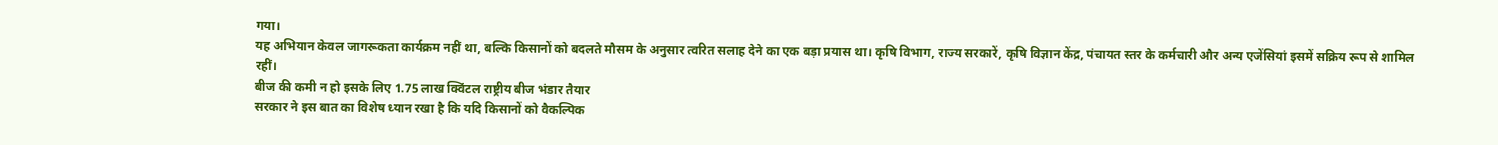गया।
यह अभियान केवल जागरूकता कार्यक्रम नहीं था, बल्कि किसानों को बदलते मौसम के अनुसार त्वरित सलाह देने का एक बड़ा प्रयास था। कृषि विभाग, राज्य सरकारें, कृषि विज्ञान केंद्र, पंचायत स्तर के कर्मचारी और अन्य एजेंसियां इसमें सक्रिय रूप से शामिल रहीं।
बीज की कमी न हो इसके लिए 1.75 लाख क्विंटल राष्ट्रीय बीज भंडार तैयार
सरकार ने इस बात का विशेष ध्यान रखा है कि यदि किसानों को वैकल्पिक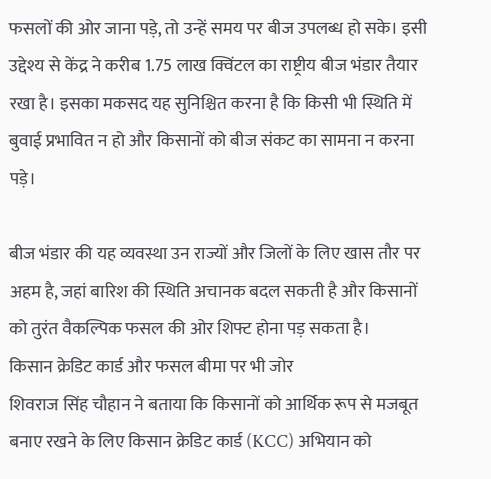फसलों की ओर जाना पड़े, तो उन्हें समय पर बीज उपलब्ध हो सके। इसी उद्देश्य से केंद्र ने करीब 1.75 लाख क्विंटल का राष्ट्रीय बीज भंडार तैयार रखा है। इसका मकसद यह सुनिश्चित करना है कि किसी भी स्थिति में बुवाई प्रभावित न हो और किसानों को बीज संकट का सामना न करना पड़े।

बीज भंडार की यह व्यवस्था उन राज्यों और जिलों के लिए खास तौर पर अहम है, जहां बारिश की स्थिति अचानक बदल सकती है और किसानों को तुरंत वैकल्पिक फसल की ओर शिफ्ट होना पड़ सकता है।
किसान क्रेडिट कार्ड और फसल बीमा पर भी जोर
शिवराज सिंह चौहान ने बताया कि किसानों को आर्थिक रूप से मजबूत बनाए रखने के लिए किसान क्रेडिट कार्ड (KCC) अभियान को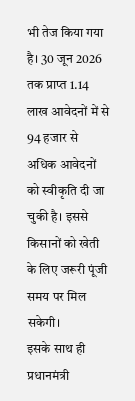भी तेज किया गया है। 30 जून 2026 तक प्राप्त 1.14 लाख आवेदनों में से 94 हजार से अधिक आवेदनों को स्वीकृति दी जा चुकी है। इससे किसानों को खेती के लिए जरूरी पूंजी समय पर मिल सकेगी।
इसके साथ ही प्रधानमंत्री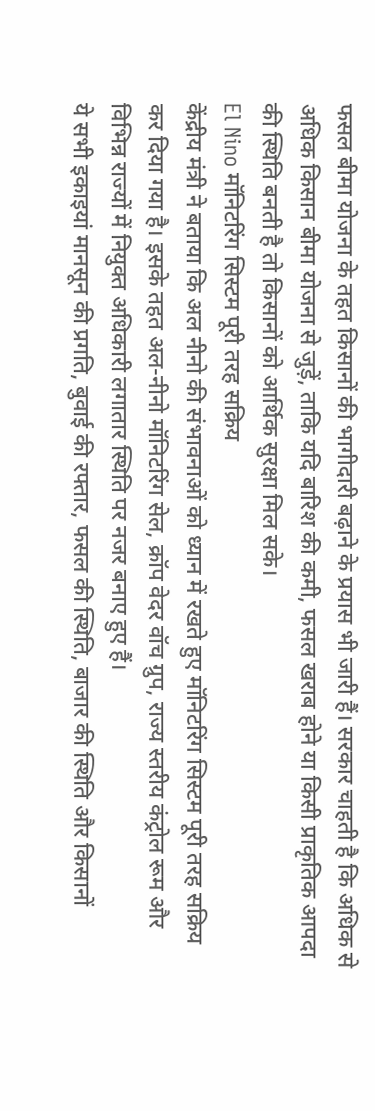फसल बीमा योजना के तहत किसानों की भागीदारी बढ़ाने के प्रयास भी जारी हैं। सरकार चाहती है कि अधिक से अधिक किसान बीमा योजना से जुड़ें, ताकि यदि बारिश की कमी, फसल खराब होने या किसी प्राकृतिक आपदा की स्थिति बनती है तो किसानों को आर्थिक सुरक्षा मिल सके।
El Nino मॉनिटरिंग सिस्टम पूरी तरह सक्रिय
केंद्रीय मंत्री ने बताया कि अल नीनो की संभावनाओं को ध्यान में रखते हुए मॉनिटरिंग सिस्टम पूरी तरह सक्रिय कर दिया गया है। इसके तहत अल-नीनो मॉनिटरिंग सेल, क्रॉप वेदर वॉच ग्रुप, राज्य स्तरीय कंट्रोल रूम और विभिन्न राज्यों में नियुक्त अधिकारी लगातार स्थिति पर नजर बनाए हुए हैं।
ये सभी इकाइयां मानसून की प्रगति, बुवाई की रफ्तार, फसल की स्थिति, बाजार की स्थिति और किसानों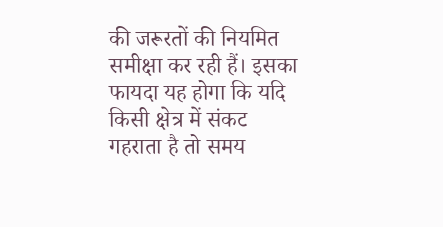की जरूरतों की नियमित समीक्षा कर रही हैं। इसका फायदा यह होगा कि यदि किसी क्षेत्र में संकट गहराता है तो समय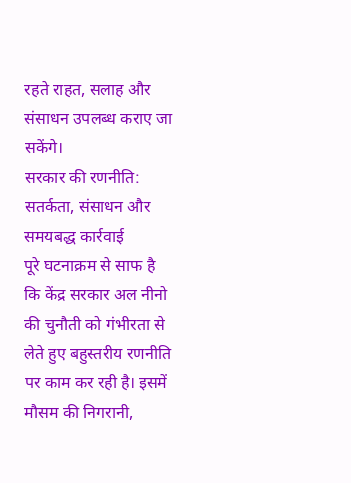रहते राहत, सलाह और संसाधन उपलब्ध कराए जा सकेंगे।
सरकार की रणनीति: सतर्कता, संसाधन और समयबद्ध कार्रवाई
पूरे घटनाक्रम से साफ है कि केंद्र सरकार अल नीनो की चुनौती को गंभीरता से लेते हुए बहुस्तरीय रणनीति पर काम कर रही है। इसमें मौसम की निगरानी,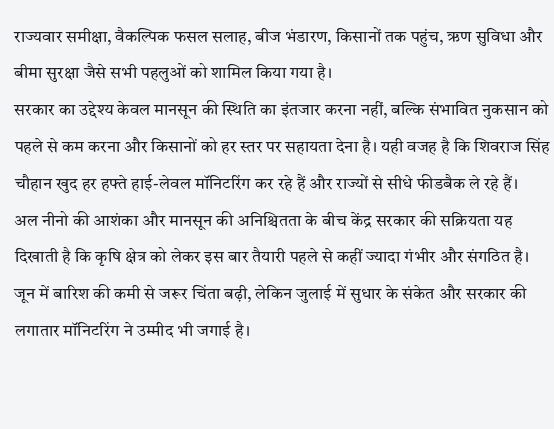राज्यवार समीक्षा, वैकल्पिक फसल सलाह, बीज भंडारण, किसानों तक पहुंच, ऋण सुविधा और बीमा सुरक्षा जैसे सभी पहलुओं को शामिल किया गया है।
सरकार का उद्देश्य केवल मानसून की स्थिति का इंतजार करना नहीं, बल्कि संभावित नुकसान को पहले से कम करना और किसानों को हर स्तर पर सहायता देना है। यही वजह है कि शिवराज सिंह चौहान खुद हर हफ्ते हाई-लेवल मॉनिटरिंग कर रहे हैं और राज्यों से सीधे फीडबैक ले रहे हैं।
अल नीनो की आशंका और मानसून की अनिश्चितता के बीच केंद्र सरकार की सक्रियता यह दिखाती है कि कृषि क्षेत्र को लेकर इस बार तैयारी पहले से कहीं ज्यादा गंभीर और संगठित है। जून में बारिश की कमी से जरूर चिंता बढ़ी, लेकिन जुलाई में सुधार के संकेत और सरकार की लगातार मॉनिटरिंग ने उम्मीद भी जगाई है।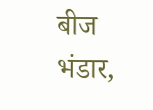बीज भंडार,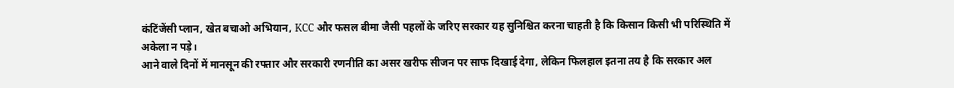कंटिंजेंसी प्लान, खेत बचाओ अभियान, KCC और फसल बीमा जैसी पहलों के जरिए सरकार यह सुनिश्चित करना चाहती है कि किसान किसी भी परिस्थिति में अकेला न पड़े।
आने वाले दिनों में मानसून की रफ्तार और सरकारी रणनीति का असर खरीफ सीजन पर साफ दिखाई देगा, लेकिन फिलहाल इतना तय है कि सरकार अल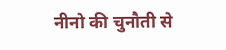नीनो की चुनौती से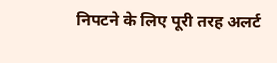निपटने के लिए पूरी तरह अलर्ट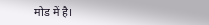मोड में है।